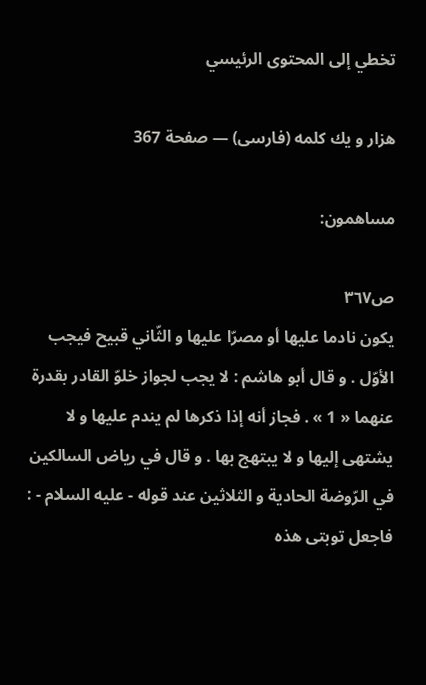تخطي إلى المحتوى الرئيسي

هزار و يك كلمه (فارسى) — صفحة 367

مساهمون:

ص٣٦٧
يكون نادما عليها أو مصرّا عليها و الثّاني قبيح فيجب الأوّل . و قال أبو هاشم : لا يجب لجواز خلوّ القادر بقدرة عنهما « 1 » . فجاز أنه إذا ذكرها لم يندم عليها و لا يشتهى إليها و لا يبتهج بها . و قال في رياض السالكين في الرّوضة الحادية و الثلاثين عند قوله - عليه السلام - : فاجعل توبتى هذه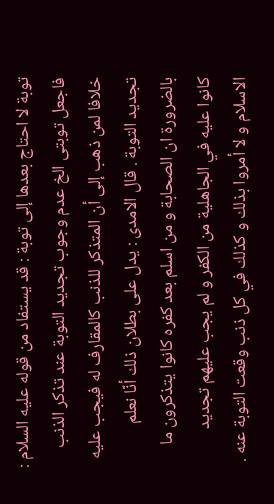توبة لا احتاج بعدها إلى توبة : قد يستفاد من قوله عليه السلام : فاجعل توبتى الخ عدم وجوب تجديد التوبة عند تذكر الذنب خلافا لمن ذهب إلى أن المتذكر للذنب كالمقارف له فيجب عليه تجديد التوبة . قال الامدى : يدل على بطلان ذلك أنّا نعلم بالضرورة ان الصحابة و من اسلم بعد كفره كانوا يتذكرون ما كانوا عليه في الجاهلية من الكفر و لم يجب عليهم تجديد الاسلام و لا أمروا بذلك و كذلك في كل ذنب وقعت التوبة عنه .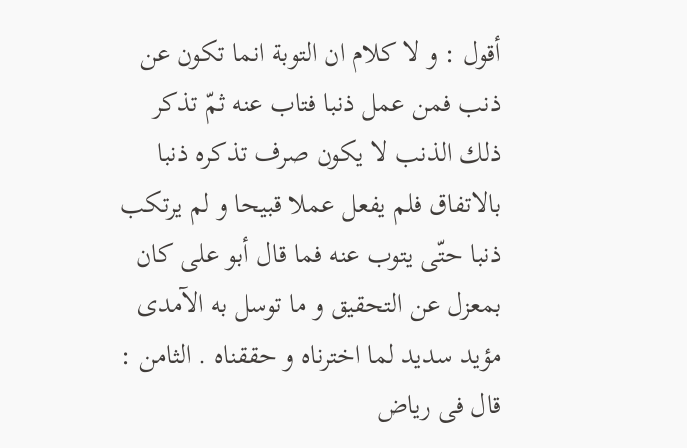أقول : و لا كلام ان التوبة انما تكون عن ذنب فمن عمل ذنبا فتاب عنه ثمّ تذكر ذلك الذنب لا يكون صرف تذكره ذنبا بالاتفاق فلم يفعل عملا قبيحا و لم يرتكب ذنبا حتّى يتوب عنه فما قال أبو على كان بمعزل عن التحقيق و ما توسل به الآمدى مؤيد سديد لما اخترناه و حققناه . الثامن : قال فى رياض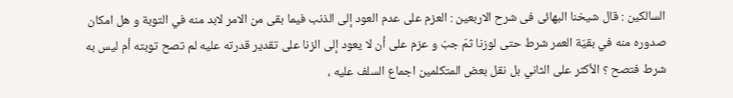السالكين : قال شيخنا البهائى فى شرح الاربعين : العزم على عدم العود إلى الذنب فيما بقى من الامر لابد منه في التوبة و هل امكان صدوره منه في بقيّة العمر شرط حتى لوزنا ثمّ جبّ و عزم على أن لا يعود إلى الزنا على تقدير قدرته عليه لم تصح توبته أم ليس به شرط فتصح ؟ الأكثر على الثاني بل نقل بعض المتكلمين اجماع السلف عليه ،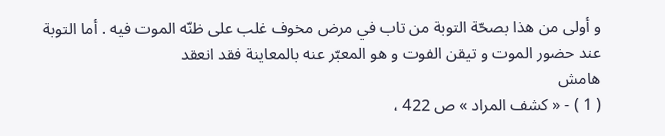و أولى من هذا بصحّة التوبة من تاب في مرض مخوف غلب على ظنّه الموت فيه . أما التوبة عند حضور الموت و تيقن الفوت و هو المعبّر عنه بالمعاينة فقد انعقد
هامش
( 1 ) - « كشف المراد » ص 422 ،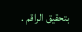بتحقيق الراقم .